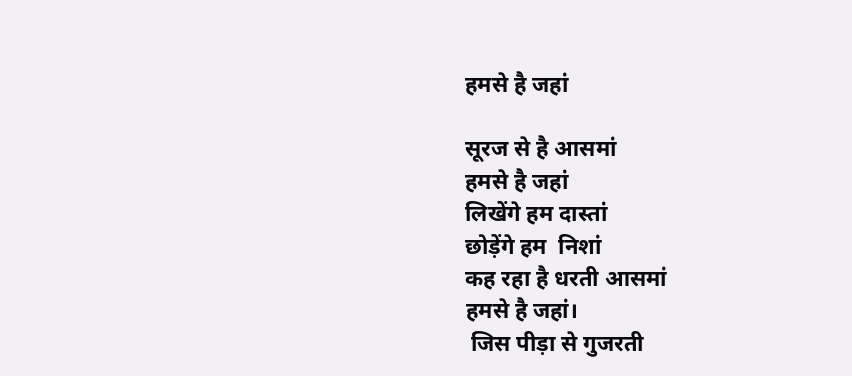हमसे है जहां

सूरज से है आसमां
हमसे है जहां
लिखेंगे हम दास्तां
छोड़ेंगे हम  निशां
कह रहा है धरती आसमां
हमसे है जहां।
 जिस पीड़ा से गुजरती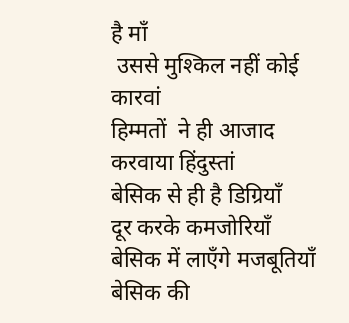है माँ
 उससे मुश्किल नहीं कोई कारवां
हिम्मतों  ने ही आजाद करवाया हिंदुस्तां
बेसिक से ही है डिग्रियाँ
दूर करके कमजोरियाँ
बेसिक में लाएँगे मजबूतियाँ
बेसिक की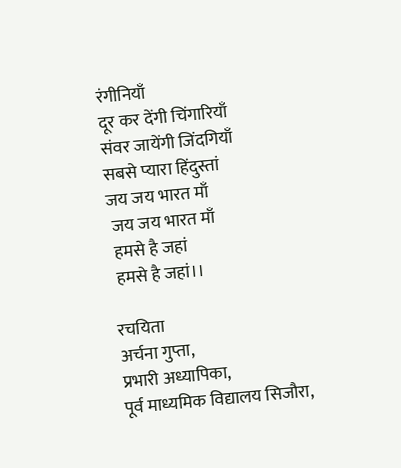रंगीनियाँ
दूर कर देंगी चिंगारियाँ
संवर जायेंगी जिंदगियाँ
सबसे प्यारा हिंदुस्तां
जय जय भारत माँ
 जय जय भारत माँ
 हमसे है जहां
 हमसे है जहां।।

रचयिता
अर्चना गुप्ता,
प्रभारी अध्यापिका,
पूर्व माध्यमिक विद्यालय सिजौरा,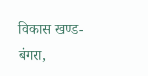विकास खण्ड-बंगरा,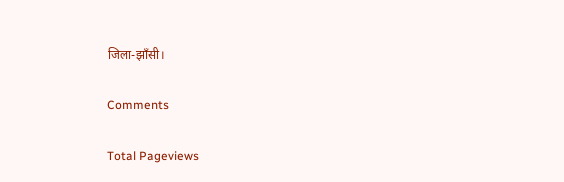जिला-झाँसी।

Comments

Total Pageviews